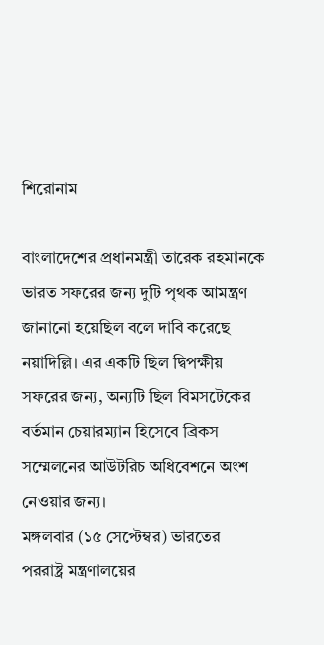শিরোনাম

বাংলাদেশের প্রধানমন্ত্রী তারেক রহমানকে ভারত সফরের জন্য দুটি পৃথক আমন্ত্রণ জানানো হয়েছিল বলে দাবি করেছে নয়াদিল্লি। এর একটি ছিল দ্বিপক্ষীয় সফরের জন্য, অন্যটি ছিল বিমসটেকের বর্তমান চেয়ারম্যান হিসেবে ব্রিকস সম্মেলনের আউটরিচ অধিবেশনে অংশ নেওয়ার জন্য।
মঙ্গলবার (১৫ সেপ্টেম্বর) ভারতের পররাষ্ট্র মন্ত্রণালয়ের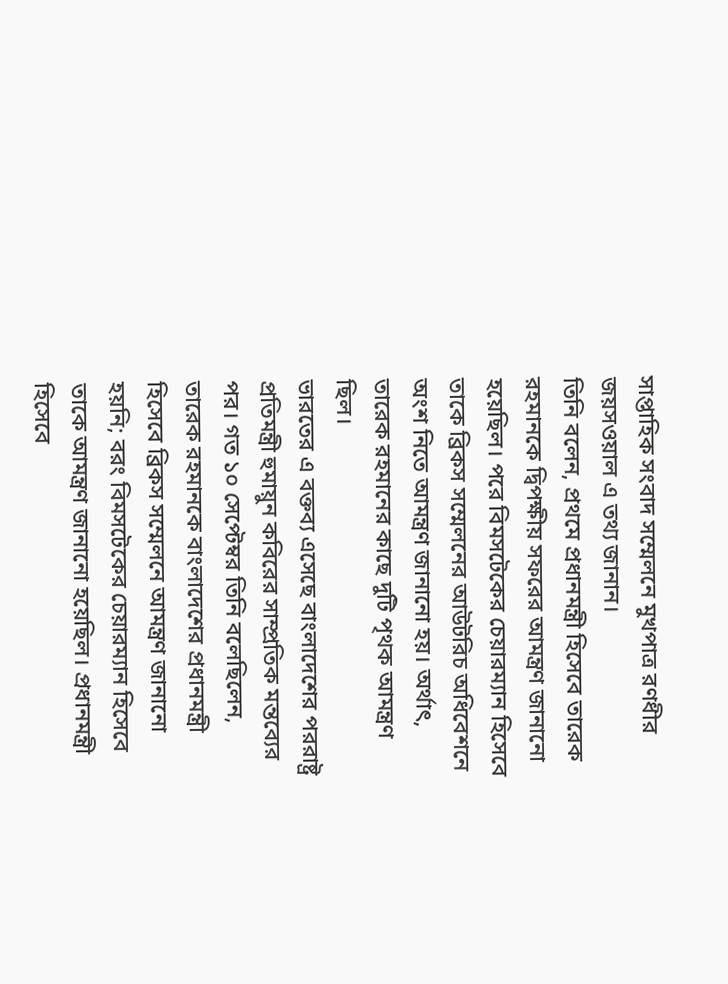সাপ্তাহিক সংবাদ সম্মেলনে মুখপাত্র রণধীর জয়সওয়াল এ তথ্য জানান।
তিনি বলেন, প্রথমে প্রধানমন্ত্রী হিসেবে তারেক রহমানকে দ্বিপক্ষীয় সফরের আমন্ত্রণ জানানো হয়েছিল। পরে বিমসটেকের চেয়ারম্যান হিসেবে তাকে ব্রিকস সম্মেলনের আউটরিচ অধিবেশনে অংশ নিতে আমন্ত্রণ জানানো হয়। অর্থাৎ, তারেক রহমানের কাছে দুটি পৃথক আমন্ত্রণ ছিল।
ভারতের এ বক্তব্য এসেছে বাংলাদেশের পররাষ্ট্র প্রতিমন্ত্রী হুমায়ুন কবিরের সাম্প্রতিক মন্তব্যের পর। গত ১০ সেপ্টেম্বর তিনি বলেছিলেন, তারেক রহমানকে বাংলাদেশের প্রধানমন্ত্রী হিসেবে ব্রিকস সম্মেলনে আমন্ত্রণ জানানো হয়নি; বরং বিমসটেকের চেয়ারম্যান হিসেবে তাকে আমন্ত্রণ জানানো হয়েছিল। প্রধানমন্ত্রী হিসেবে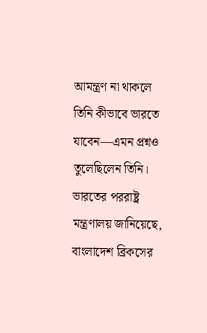আমন্ত্রণ না থাকলে তিনি কীভাবে ভারতে যাবেন—এমন প্রশ্নও তুলেছিলেন তিনি।
ভারতের পররাষ্ট্র মন্ত্রণালয় জানিয়েছে, বাংলাদেশ ব্রিকসের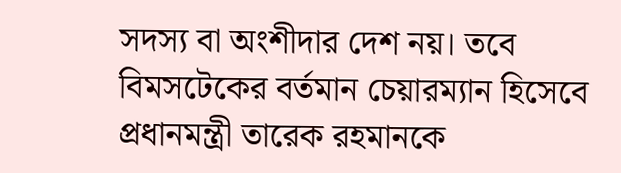সদস্য বা অংশীদার দেশ নয়। তবে বিমসটেকের বর্তমান চেয়ারম্যান হিসেবে প্রধানমন্ত্রী তারেক রহমানকে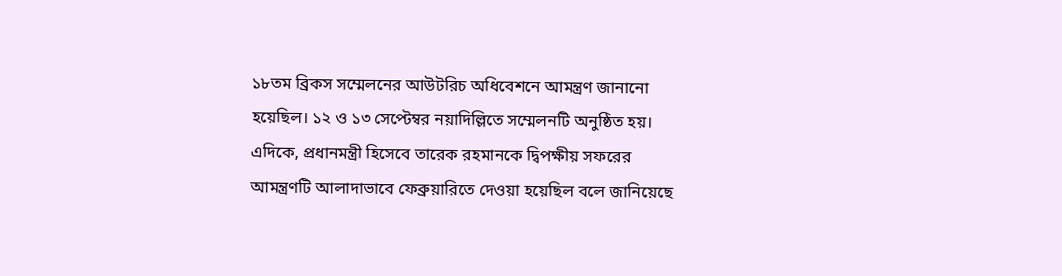১৮তম ব্রিকস সম্মেলনের আউটরিচ অধিবেশনে আমন্ত্রণ জানানো হয়েছিল। ১২ ও ১৩ সেপ্টেম্বর নয়াদিল্লিতে সম্মেলনটি অনুষ্ঠিত হয়।
এদিকে, প্রধানমন্ত্রী হিসেবে তারেক রহমানকে দ্বিপক্ষীয় সফরের আমন্ত্রণটি আলাদাভাবে ফেব্রুয়ারিতে দেওয়া হয়েছিল বলে জানিয়েছে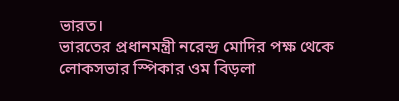ভারত।
ভারতের প্রধানমন্ত্রী নরেন্দ্র মোদির পক্ষ থেকে লোকসভার স্পিকার ওম বিড়লা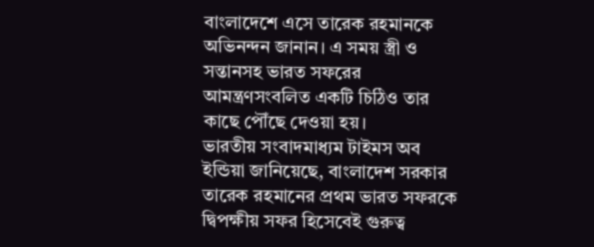বাংলাদেশে এসে তারেক রহমানকে অভিনন্দন জানান। এ সময় স্ত্রী ও সন্তানসহ ভারত সফরের আমন্ত্রণসংবলিত একটি চিঠিও তার কাছে পৌঁছে দেওয়া হয়।
ভারতীয় সংবাদমাধ্যম টাইমস অব ইন্ডিয়া জানিয়েছে, বাংলাদেশ সরকার তারেক রহমানের প্রথম ভারত সফরকে দ্বিপক্ষীয় সফর হিসেবেই গুরুত্ব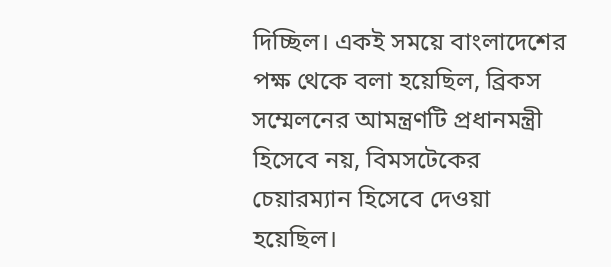দিচ্ছিল। একই সময়ে বাংলাদেশের পক্ষ থেকে বলা হয়েছিল, ব্রিকস সম্মেলনের আমন্ত্রণটি প্রধানমন্ত্রী হিসেবে নয়, বিমসটেকের চেয়ারম্যান হিসেবে দেওয়া হয়েছিল।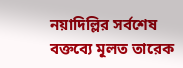নয়াদিল্লির সর্বশেষ বক্তব্যে মূলত তারেক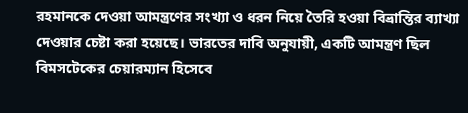রহমানকে দেওয়া আমন্ত্রণের সংখ্যা ও ধরন নিয়ে তৈরি হওয়া বিভ্রান্তির ব্যাখ্যা দেওয়ার চেষ্টা করা হয়েছে। ভারতের দাবি অনুযায়ী, একটি আমন্ত্রণ ছিল বিমসটেকের চেয়ারম্যান হিসেবে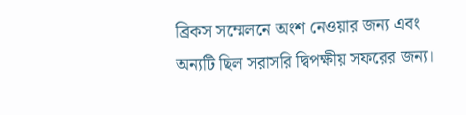ব্রিকস সম্মেলনে অংশ নেওয়ার জন্য এবং অন্যটি ছিল সরাসরি দ্বিপক্ষীয় সফরের জন্য।